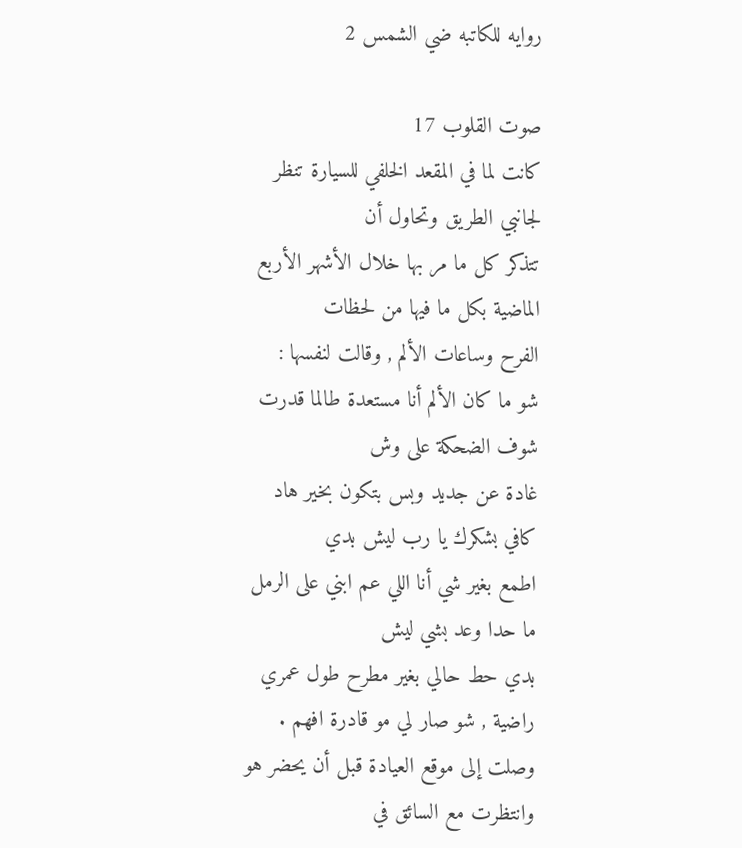روايه للكاتبه ضي الشمس 2

صوت القلوب 17
كانت لما في المقعد الخلفي للسيارة تنظر لجانبي الطريق وتحاول أن
تتذكر كل ما مر بها خلال الأشهر الأربع الماضية بكل ما فيها من لحظات
الفرح وساعات الألم , وقالت لنفسها :
شو ما كان الألم أنا مستعدة طالما قدرت شوف الضحكة على وش
غادة عن جديد وبس بتكون بخير هاد كافي بشكرك يا رب ليش بدي
اطمع بغير شي أنا اللي عم ابني على الرمل ما حدا وعد بشي ليش
بدي حط حالي بغير مطرح طول عمري راضية , شو صار لي مو قادرة افهم .
وصلت إلى موقع العيادة قبل أن يحضر هو وانتظرت مع السائق في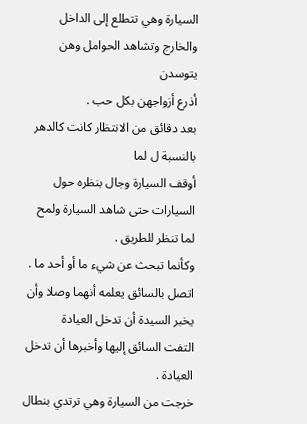السيارة وهي تتطلع إلى الداخل والخارج وتشاهد الحوامل وهن يتوسدن
أذرع أزواجهن بكل حب .
بعد دقائق من الانتظار كانت كالدهر بالنسبة ل لما
أوقف السيارة وجال بنظره حول السيارات حتى شاهد السيارة ولمح
لما تنظر للطريق .
وكأنما تبحث عن شيء ما أو أحد ما .
اتصل بالسائق يعلمه أنهما وصلا وأن يخبر السيدة أن تدخل العيادة
التفت السائق إليها وأخبرها أن تدخل العيادة .
خرجت من السيارة وهي ترتدي بنطال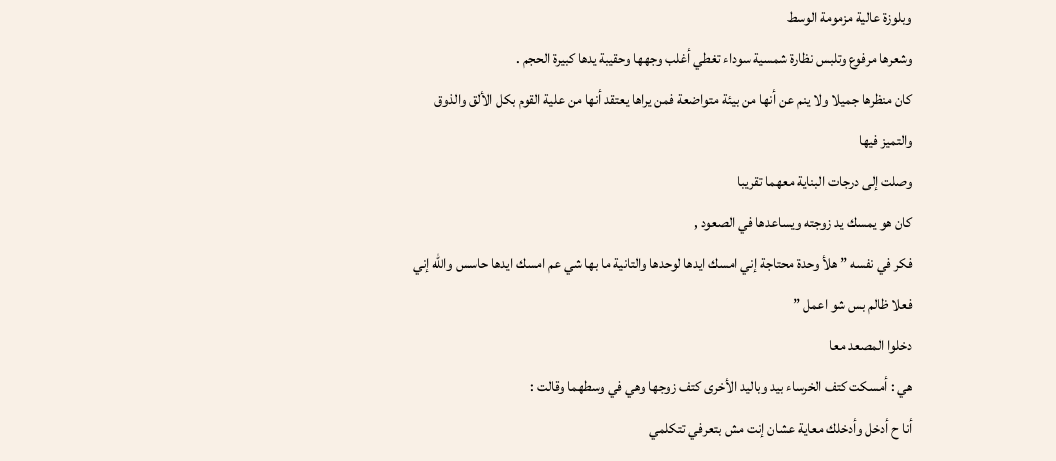وبلوزة عالية مزمومة الوسط
وشعرها مرفوع وتلبس نظارة شمسية سوداء تغطي أغلب وجهها وحقيبة يدها كبيرة الحجم .
كان منظرها جميلا ولا ينم عن أنها من بيئة متواضعة فمن يراها يعتقد أنها من علية القوم بكل الألق والذوق والتميز فيها
وصلت إلى درجات البناية معهما تقريبا
كان هو يمسك يد زوجته ويساعدها في الصعود ,
فكر في نفسه ” هلأ وحدة محتاجة إني امسك ايدها لوحدها والتانية ما بها شي عم امسك ايدها حاسس والله إني فعلا ظالم بس شو اعمل ”
دخلوا المصعد معا
هي : أمسكت كتف الخرساء بيد وباليد الأخرى كتف زوجها وهي في وسطهما وقالت :
أنا ح أدخل وأدخلك معاية عشان إنت مش بتعرفي تتكلمي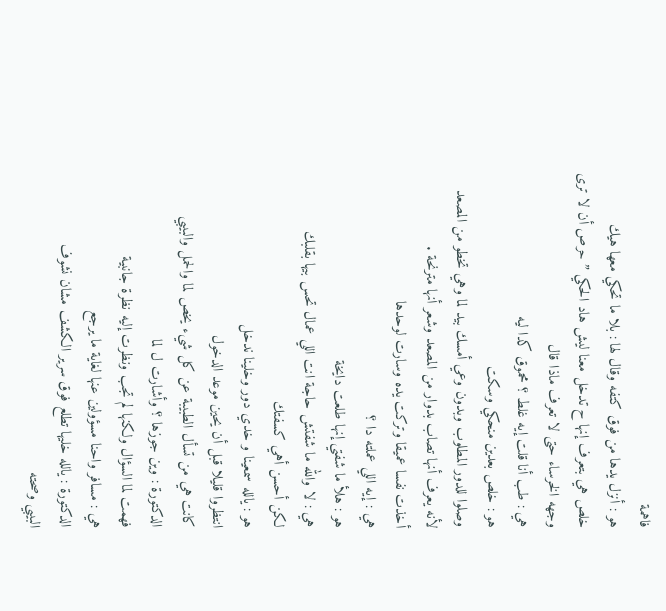فاهمة
هو : أنزل يدها من فوق كتفه وقال لها : بلا ما تحكي معها هيك
خلص هي بتعرف إنها ح تدخل معنا ليش هاد الحكي ” حرص أن لا ترى
وجهه الخرساء حتى لا تعرف ماذا قال
هي : طب أنا قلت إيه غلط ؟ محموق كدا ليه
هو : خلص بعدين منحكي وسكت
وصلوا للدور المطلوب وبدون وعي أمسك بيد لما وهي تخطو من المصعد
لأنه يعرف أنها تصاب بدوار من المصعد وشعر أنها مترنحة .
أخذت نفسا عميقا وتركت يده وسارت لوحدها
هي : إيه اللي عملته دا ؟
هو : هلأ ما شفتي إنها طلعت دايخة
هي : لا والله ما شفتش حاجة انت اللي عمال تحس بيها بقلبك
لكن أحسن أهي كسفتك
هو : يالله سمعينا و خدي دور وخلينا ندخل
انتظروا قليلا قبل أن يحين موعد الدخول
كانت هي من تسأل الطبيبة عن كل شيء يخص لما والحمل والبيبي
الدكتورة : وين جوزها ؟ وأشارت ل لما
فهمت لما السؤال ولكنها لم تجب ونظرت إليه نظرة جانبية
هي : مسافر واحنا مسؤولين عنها لغاية ما يرجع
الدكتورة : يالله خليها تطلع فوق سرير الكشف مشان نشوف
البيبي وصحته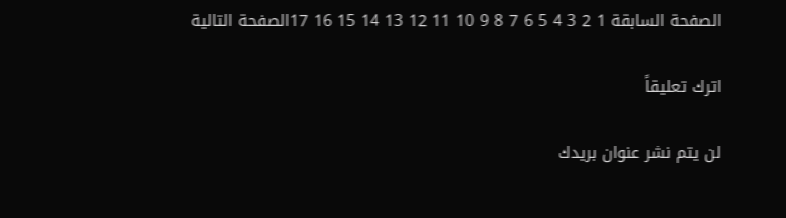الصفحة السابقة 1 2 3 4 5 6 7 8 9 10 11 12 13 14 15 16 17الصفحة التالية

اترك تعليقاً

لن يتم نشر عنوان بريدك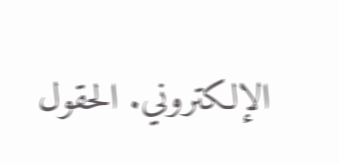الإلكتروني. الحقول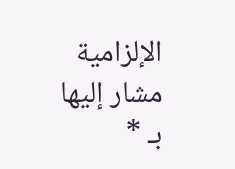الإلزامية مشار إليها بـ *